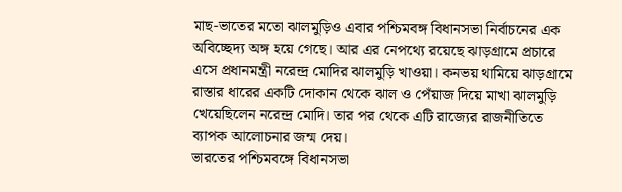মাছ-ভাতের মতো ঝালমুড়িও এবার পশ্চিমবঙ্গ বিধানসভা নির্বাচনের এক অবিচ্ছেদ্য অঙ্গ হয়ে গেছে। আর এর নেপথ্যে রয়েছে ঝাড়গ্রামে প্রচারে এসে প্রধানমন্ত্রী নরেন্দ্র মোদির ঝালমুড়ি খাওয়া। কনভয় থামিয়ে ঝাড়গ্রামে রাস্তার ধারের একটি দোকান থেকে ঝাল ও পেঁয়াজ দিয়ে মাখা ঝালমুড়ি খেয়েছিলেন নরেন্দ্র মোদি। তার পর থেকে এটি রাজ্যের রাজনীতিতে ব্যাপক আলোচনার জন্ম দেয়।
ভারতের পশ্চিমবঙ্গে বিধানসভা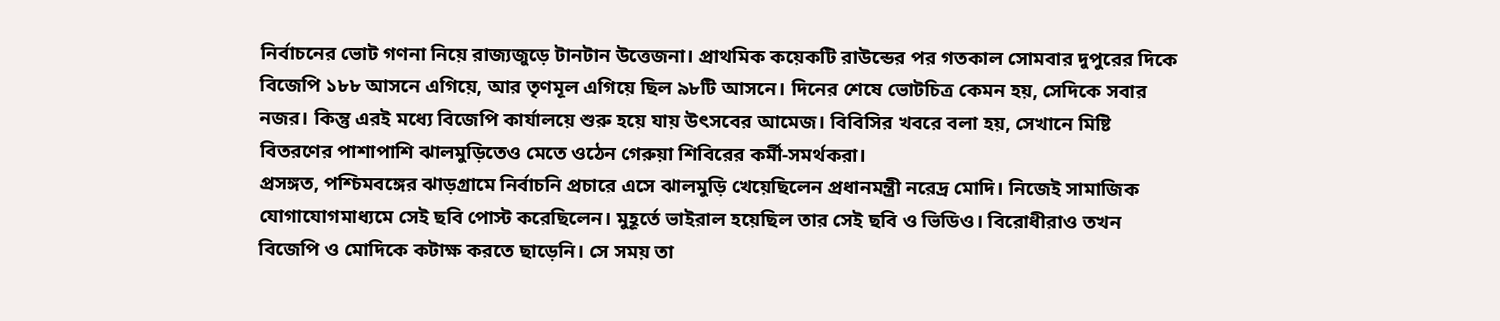নির্বাচনের ভোট গণনা নিয়ে রাজ্যজুড়ে টানটান উত্তেজনা। প্রাথমিক কয়েকটি রাউন্ডের পর গতকাল সোমবার দুপুরের দিকে বিজেপি ১৮৮ আসনে এগিয়ে, আর তৃণমূল এগিয়ে ছিল ৯৮টি আসনে। দিনের শেষে ভোটচিত্র কেমন হয়, সেদিকে সবার নজর। কিন্তু এরই মধ্যে বিজেপি কার্যালয়ে শুরু হয়ে যায় উৎসবের আমেজ। বিবিসির খবরে বলা হয়, সেখানে মিষ্টি বিতরণের পাশাপাশি ঝালমুড়িতেও মেতে ওঠেন গেরুয়া শিবিরের কর্মী-সমর্থকরা।
প্রসঙ্গত, পশ্চিমবঙ্গের ঝাড়গ্রামে নির্বাচনি প্রচারে এসে ঝালমুড়ি খেয়েছিলেন প্রধানমন্ত্রী নরেদ্র মোদি। নিজেই সামাজিক যোগাযোগমাধ্যমে সেই ছবি পোস্ট করেছিলেন। মুহূর্তে ভাইরাল হয়েছিল তার সেই ছবি ও ভিডিও। বিরোধীরাও তখন বিজেপি ও মোদিকে কটাক্ষ করতে ছাড়েনি। সে সময় তা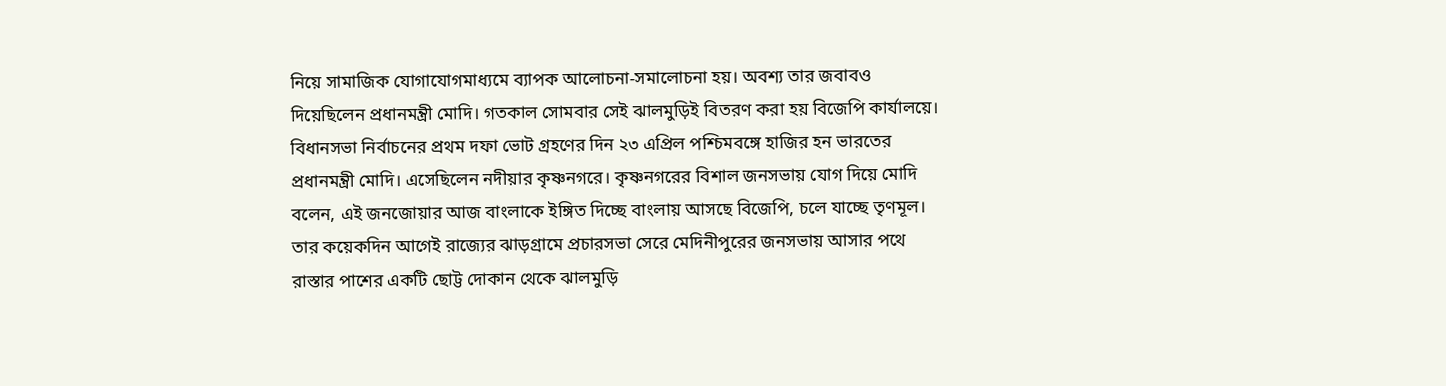নিয়ে সামাজিক যোগাযোগমাধ্যমে ব্যাপক আলোচনা-সমালোচনা হয়। অবশ্য তার জবাবও দিয়েছিলেন প্রধানমন্ত্রী মোদি। গতকাল সোমবার সেই ঝালমুড়িই বিতরণ করা হয় বিজেপি কার্যালয়ে।
বিধানসভা নির্বাচনের প্রথম দফা ভোট গ্রহণের দিন ২৩ এপ্রিল পশ্চিমবঙ্গে হাজির হন ভারতের প্রধানমন্ত্রী মোদি। এসেছিলেন নদীয়ার কৃষ্ণনগরে। কৃষ্ণনগরের বিশাল জনসভায় যোগ দিয়ে মোদি বলেন, এই জনজোয়ার আজ বাংলাকে ইঙ্গিত দিচ্ছে বাংলায় আসছে বিজেপি, চলে যাচ্ছে তৃণমূল। তার কয়েকদিন আগেই রাজ্যের ঝাড়গ্রামে প্রচারসভা সেরে মেদিনীপুরের জনসভায় আসার পথে রাস্তার পাশের একটি ছোট্ট দোকান থেকে ঝালমুড়ি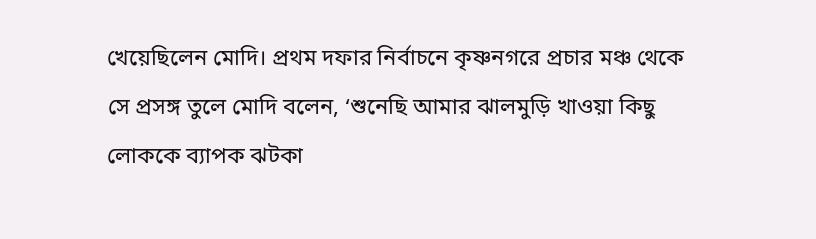খেয়েছিলেন মোদি। প্রথম দফার নির্বাচনে কৃষ্ণনগরে প্রচার মঞ্চ থেকে সে প্রসঙ্গ তুলে মোদি বলেন, ‘শুনেছি আমার ঝালমুড়ি খাওয়া কিছু লোককে ব্যাপক ঝটকা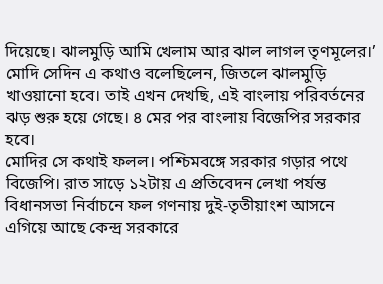দিয়েছে। ঝালমুড়ি আমি খেলাম আর ঝাল লাগল তৃণমূলের।’
মোদি সেদিন এ কথাও বলেছিলেন, জিতলে ঝালমুড়ি খাওয়ানো হবে। তাই এখন দেখছি, এই বাংলায় পরিবর্তনের ঝড় শুরু হয়ে গেছে। ৪ মের পর বাংলায় বিজেপির সরকার হবে।
মোদির সে কথাই ফলল। পশ্চিমবঙ্গে সরকার গড়ার পথে বিজেপি। রাত সাড়ে ১২টায় এ প্রতিবেদন লেখা পর্যন্ত বিধানসভা নির্বাচনে ফল গণনায় দুই-তৃতীয়াংশ আসনে এগিয়ে আছে কেন্দ্র সরকারে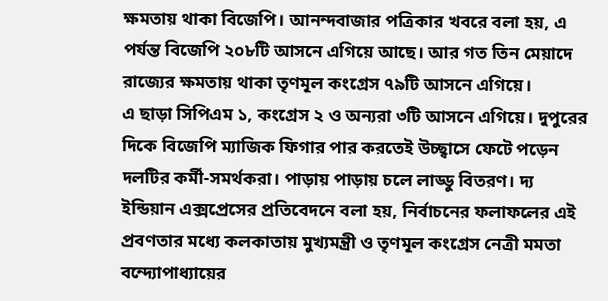ক্ষমতায় থাকা বিজেপি। আনন্দবাজার পত্রিকার খবরে বলা হয়, এ পর্যন্ত বিজেপি ২০৮টি আসনে এগিয়ে আছে। আর গত তিন মেয়াদে রাজ্যের ক্ষমতায় থাকা তৃণমূল কংগ্রেস ৭৯টি আসনে এগিয়ে।
এ ছাড়া সিপিএম ১, কংগ্রেস ২ ও অন্যরা ৩টি আসনে এগিয়ে। দুপুরের দিকে বিজেপি ম্যাজিক ফিগার পার করতেই উচ্ছ্বাসে ফেটে পড়েন দলটির কর্মী-সমর্থকরা। পাড়ায় পাড়ায় চলে লাড্ডু বিতরণ। দ্য ইন্ডিয়ান এক্সপ্রেসের প্রতিবেদনে বলা হয়, নির্বাচনের ফলাফলের এই প্রবণতার মধ্যে কলকাতায় মুখ্যমন্ত্রী ও তৃণমূল কংগ্রেস নেত্রী মমতা বন্দ্যোপাধ্যায়ের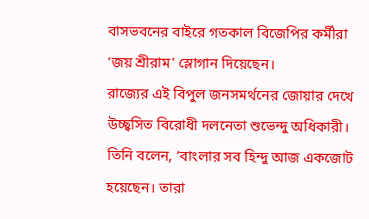বাসভবনের বাইরে গতকাল বিজেপির কর্মীরা ‘জয় শ্রীরাম’ স্লোগান দিয়েছেন।
রাজ্যের এই বিপুল জনসমর্থনের জোয়ার দেখে উচ্ছ্বসিত বিরোধী দলনেতা শুভেন্দু অধিকারী। তিনি বলেন, ‘বাংলার সব হিন্দু আজ একজোট হয়েছেন। তারা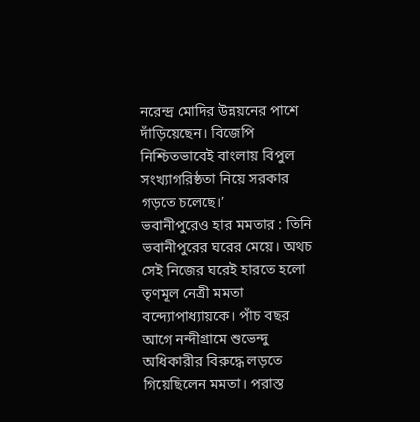নরেন্দ্র মোদির উন্নয়নের পাশে দাঁড়িয়েছেন। বিজেপি নিশ্চিতভাবেই বাংলায় বিপুল সংখ্যাগরিষ্ঠতা নিয়ে সরকার গড়তে চলেছে।’
ভবানীপুরেও হার মমতার : তিনি ভবানীপুরের ঘরের মেয়ে। অথচ সেই নিজের ঘরেই হারতে হলো তৃণমূল নেত্রী মমতা বন্দ্যোপাধ্যায়কে। পাঁচ বছর আগে নন্দীগ্রামে শুভেন্দু অধিকারীর বিরুদ্ধে লড়তে গিয়েছিলেন মমতা। পরাস্ত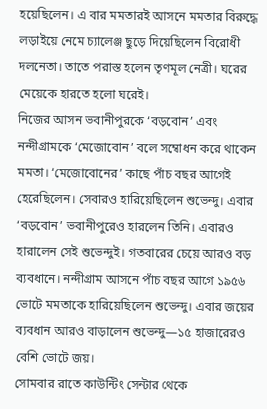হয়েছিলেন। এ বার মমতারই আসনে মমতার বিরুদ্ধে লড়াইয়ে নেমে চ্যালেঞ্জ ছুড়ে দিয়েছিলেন বিরোধী দলনেতা। তাতে পরাস্ত হলেন তৃণমূল নেত্রী। ঘরের মেয়েকে হারতে হলো ঘরেই।
নিজের আসন ভবানীপুরকে ‘বড়বোন’ এবং নন্দীগ্রামকে ‘মেজোবোন’ বলে সম্বোধন করে থাকেন মমতা। ‘মেজোবোনের’ কাছে পাঁচ বছর আগেই হেরেছিলেন। সেবারও হারিয়েছিলেন শুভেন্দু। এবার ‘বড়বোন’ ভবানীপুরেও হারলেন তিনি। এবারও হারালেন সেই শুভেন্দুই। গতবারের চেয়ে আরও বড় ব্যবধানে। নন্দীগ্রাম আসনে পাঁচ বছর আগে ১৯৫৬ ভোটে মমতাকে হারিয়েছিলেন শুভেন্দু। এবার জয়ের ব্যবধান আরও বাড়ালেন শুভেন্দু—১৫ হাজারেরও বেশি ভোটে জয়।
সোমবার রাতে কাউন্টিং সেন্টার থেকে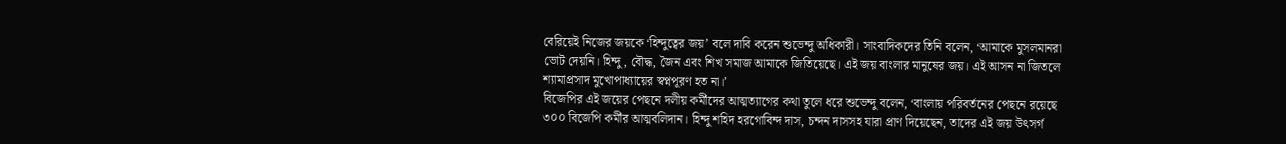বেরিয়েই নিজের জয়কে ‘হিন্দুত্বের জয়’ বলে দাবি করেন শুভেন্দু অধিকারী। সাংবাদিকদের তিনি বলেন, ‘আমাকে মুসলমানরা ভোট দেয়নি। হিন্দু, বৌদ্ধ, জৈন এবং শিখ সমাজ আমাকে জিতিয়েছে। এই জয় বাংলার মানুষের জয়। এই আসন না জিতলে শ্যামাপ্রসাদ মুখোপাধ্যায়ের স্বপ্নপূরণ হত না।’
বিজেপির এই জয়ের পেছনে দলীয় কর্মীদের আত্মত্যাগের কথা তুলে ধরে শুভেন্দু বলেন, ‘বাংলায় পরিবর্তনের পেছনে রয়েছে ৩০০ বিজেপি কর্মীর আত্মবলিদান। হিন্দু শহিদ হরগোবিন্দ দাস, চন্দন দাসসহ যারা প্রাণ দিয়েছেন, তাদের এই জয় উৎসর্গ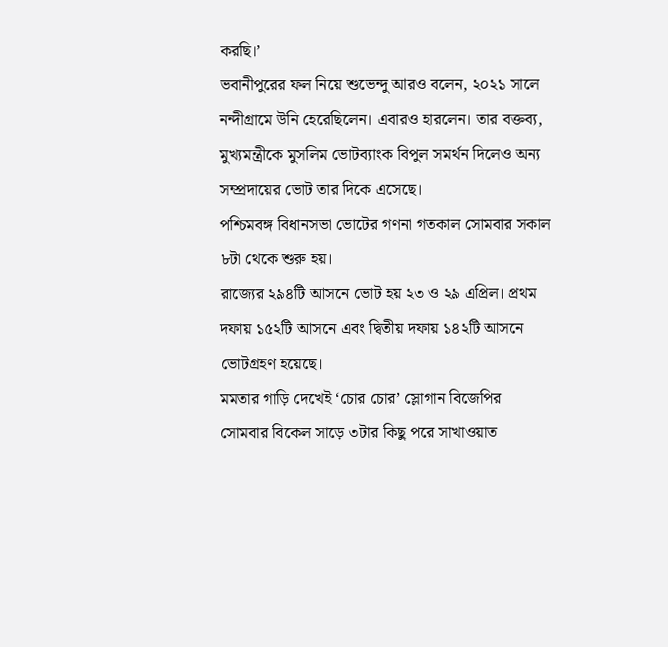করছি।’
ভবানীপুরের ফল নিয়ে শুভেন্দু আরও বলেন, ২০২১ সালে নন্দীগ্রামে উনি হেরেছিলেন। এবারও হারলেন। তার বক্তব্য, মুখ্যমন্ত্রীকে মুসলিম ভোটব্যাংক বিপুল সমর্থন দিলেও অন্য সম্প্রদায়ের ভোট তার দিকে এসেছে।
পশ্চিমবঙ্গ বিধানসভা ভোটের গণনা গতকাল সোমবার সকাল ৮টা থেকে শুরু হয়।
রাজ্যের ২৯৪টি আসনে ভোট হয় ২৩ ও ২৯ এপ্রিল। প্রথম দফায় ১৫২টি আসনে এবং দ্বিতীয় দফায় ১৪২টি আসনে ভোটগ্রহণ হয়েছে।
মমতার গাড়ি দেখেই ‘চোর চোর’ স্লোগান বিজেপির
সোমবার বিকেল সাড়ে ৩টার কিছু পরে সাখাওয়াত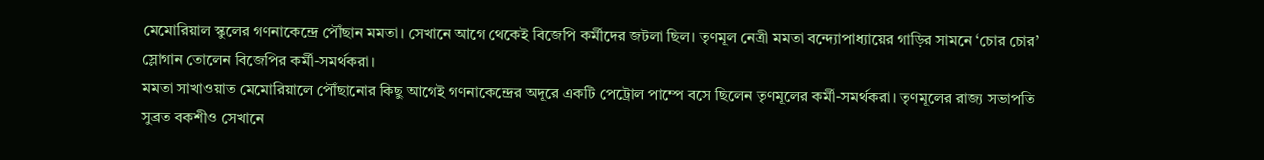মেমোরিয়াল স্কুলের গণনাকেন্দ্রে পৌঁছান মমতা। সেখানে আগে থেকেই বিজেপি কর্মীদের জটলা ছিল। তৃণমূল নেত্রী মমতা বন্দ্যোপাধ্যায়ের গাড়ির সামনে ‘চোর চোর’ স্লোগান তোলেন বিজেপির কর্মী-সমর্থকরা।
মমতা সাখাওয়াত মেমোরিয়ালে পৌঁছানোর কিছু আগেই গণনাকেন্দ্রের অদূরে একটি পেট্রোল পাম্পে বসে ছিলেন তৃণমূলের কর্মী-সমর্থকরা। তৃণমূলের রাজ্য সভাপতি সুব্রত বকশীও সেখানে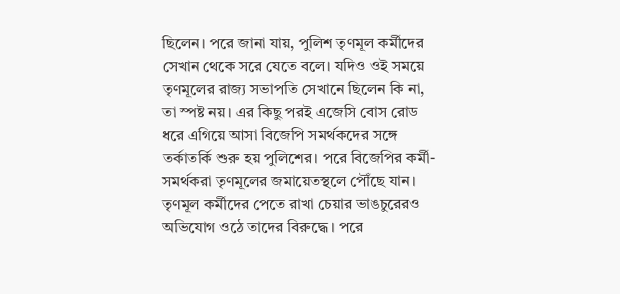ছিলেন। পরে জানা যায়, পুলিশ তৃণমূল কর্মীদের সেখান থেকে সরে যেতে বলে। যদিও ওই সময়ে তৃণমূলের রাজ্য সভাপতি সেখানে ছিলেন কি না, তা স্পষ্ট নয়। এর কিছু পরই এজেসি বোস রোড ধরে এগিয়ে আসা বিজেপি সমর্থকদের সঙ্গে তর্কাতর্কি শুরু হয় পুলিশের। পরে বিজেপির কর্মী-সমর্থকরা তৃণমূলের জমায়েতস্থলে পৌঁছে যান। তৃণমূল কর্মীদের পেতে রাখা চেয়ার ভাঙচুরেরও অভিযোগ ওঠে তাদের বিরুদ্ধে। পরে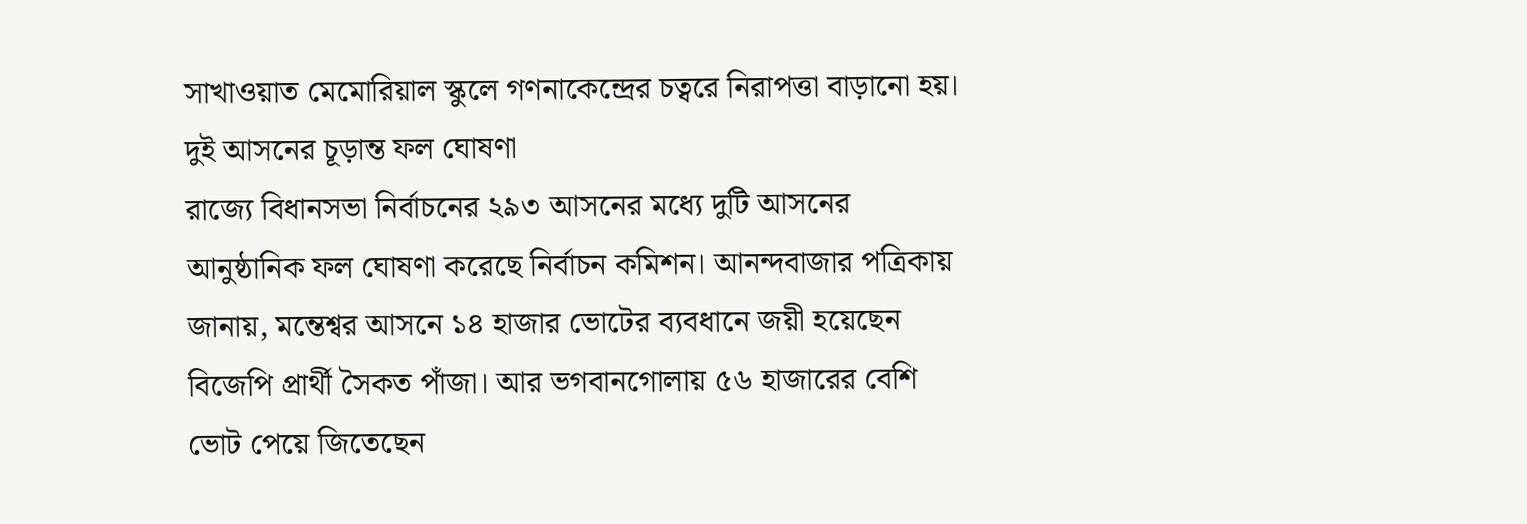সাখাওয়াত মেমোরিয়াল স্কুলে গণনাকেন্দ্রের চত্বরে নিরাপত্তা বাড়ানো হয়।
দুই আসনের চূড়ান্ত ফল ঘোষণা
রাজ্যে বিধানসভা নির্বাচনের ২৯৩ আসনের মধ্যে দুটি আসনের আনুষ্ঠানিক ফল ঘোষণা করেছে নির্বাচন কমিশন। আনন্দবাজার পত্রিকায় জানায়, মন্তেশ্বর আসনে ১৪ হাজার ভোটের ব্যবধানে জয়ী হয়েছেন বিজেপি প্রার্থী সৈকত পাঁজা। আর ভগবানগোলায় ৫৬ হাজারের বেশি ভোট পেয়ে জিতেছেন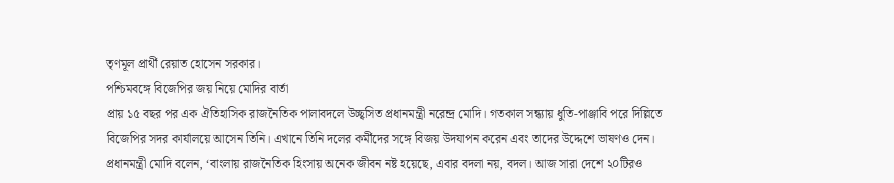তৃণমূল প্রার্থী রেয়াত হোসেন সরকার।
পশ্চিমবঙ্গে বিজেপির জয় নিয়ে মোদির বার্তা
প্রায় ১৫ বছর পর এক ঐতিহাসিক রাজনৈতিক পালাবদলে উচ্ছ্বসিত প্রধানমন্ত্রী নরেন্দ্র মোদি। গতকাল সন্ধ্যায় ধুতি-পাঞ্জাবি পরে দিল্লিতে বিজেপির সদর কার্যালয়ে আসেন তিনি। এখানে তিনি দলের কর্মীদের সঙ্গে বিজয় উদযাপন করেন এবং তাদের উদ্দেশে ভাষণও দেন।
প্রধানমন্ত্রী মোদি বলেন, ‘বাংলায় রাজনৈতিক হিংসায় অনেক জীবন নষ্ট হয়েছে, এবার বদলা নয়, বদল। আজ সারা দেশে ২০টিরও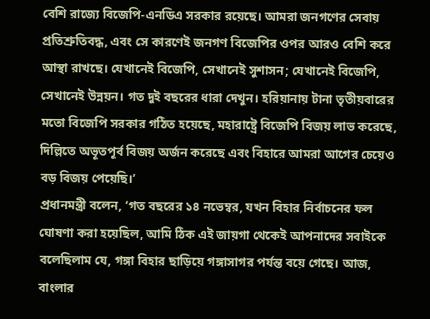বেশি রাজ্যে বিজেপি-এনডিএ সরকার রয়েছে। আমরা জনগণের সেবায় প্রতিশ্রুতিবদ্ধ, এবং সে কারণেই জনগণ বিজেপির ওপর আরও বেশি করে আস্থা রাখছে। যেখানেই বিজেপি, সেখানেই সুশাসন; যেখানেই বিজেপি, সেখানেই উন্নয়ন। গত দুই বছরের ধারা দেখুন। হরিয়ানায় টানা তৃতীয়বারের মতো বিজেপি সরকার গঠিত হয়েছে, মহারাষ্ট্রে বিজেপি বিজয় লাভ করেছে, দিল্লিতে অভূতপূর্ব বিজয় অর্জন করেছে এবং বিহারে আমরা আগের চেয়েও বড় বিজয় পেয়েছি।’
প্রধানমন্ত্রী বলেন, ‘গত বছরের ১৪ নভেম্বর, যখন বিহার নির্বাচনের ফল ঘোষণা করা হয়েছিল, আমি ঠিক এই জায়গা থেকেই আপনাদের সবাইকে বলেছিলাম যে, গঙ্গা বিহার ছাড়িয়ে গঙ্গাসাগর পর্যন্ত বয়ে গেছে। আজ, বাংলার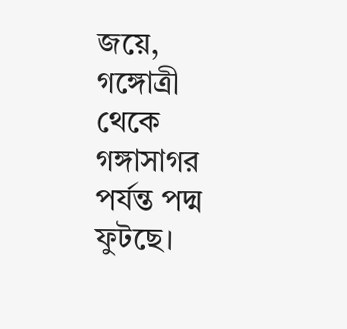জয়ে, গঙ্গোত্রী থেকে গঙ্গাসাগর পর্যন্ত পদ্ম ফুটছে।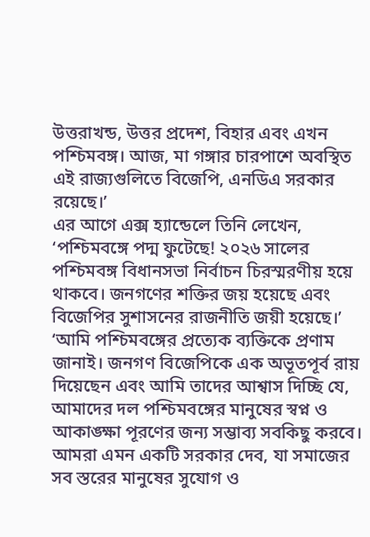উত্তরাখন্ড, উত্তর প্রদেশ, বিহার এবং এখন পশ্চিমবঙ্গ। আজ, মা গঙ্গার চারপাশে অবস্থিত এই রাজ্যগুলিতে বিজেপি, এনডিএ সরকার রয়েছে।’
এর আগে এক্স হ্যান্ডেলে তিনি লেখেন, ‘পশ্চিমবঙ্গে পদ্ম ফুটেছে! ২০২৬ সালের পশ্চিমবঙ্গ বিধানসভা নির্বাচন চিরস্মরণীয় হয়ে থাকবে। জনগণের শক্তির জয় হয়েছে এবং বিজেপির সুশাসনের রাজনীতি জয়ী হয়েছে।’
‘আমি পশ্চিমবঙ্গের প্রত্যেক ব্যক্তিকে প্রণাম জানাই। জনগণ বিজেপিকে এক অভূতপূর্ব রায় দিয়েছেন এবং আমি তাদের আশ্বাস দিচ্ছি যে, আমাদের দল পশ্চিমবঙ্গের মানুষের স্বপ্ন ও আকাঙ্ক্ষা পূরণের জন্য সম্ভাব্য সবকিছু করবে। আমরা এমন একটি সরকার দেব, যা সমাজের সব স্তরের মানুষের সুযোগ ও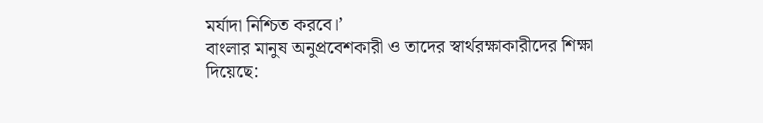মর্যাদা নিশ্চিত করবে।’
বাংলার মানুষ অনুপ্রবেশকারী ও তাদের স্বার্থরক্ষাকারীদের শিক্ষা দিয়েছে: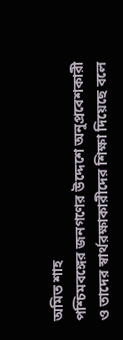অমিত শাহ
পশ্চিমবঙ্গের জনগণের উদ্দেশে অনুপ্রবেশকারী ও তাদের স্বার্থরক্ষাকারীদের শিক্ষা দিয়েছে বলে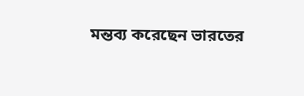মন্তব্য করেছেন ভারতের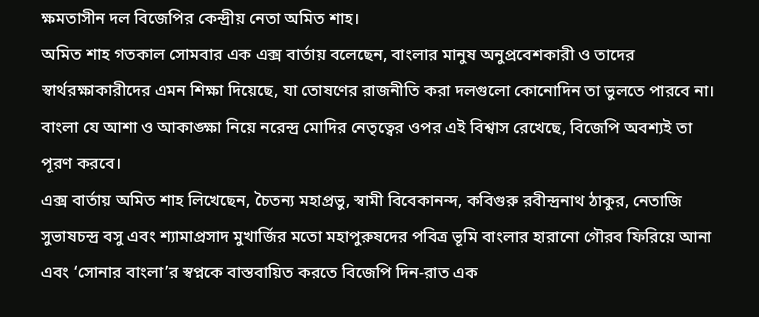ক্ষমতাসীন দল বিজেপির কেন্দ্রীয় নেতা অমিত শাহ।
অমিত শাহ গতকাল সোমবার এক এক্স বার্তায় বলেছেন, বাংলার মানুষ অনুপ্রবেশকারী ও তাদের স্বার্থরক্ষাকারীদের এমন শিক্ষা দিয়েছে, যা তোষণের রাজনীতি করা দলগুলো কোনোদিন তা ভুলতে পারবে না। বাংলা যে আশা ও আকাঙ্ক্ষা নিয়ে নরেন্দ্র মোদির নেতৃত্বের ওপর এই বিশ্বাস রেখেছে, বিজেপি অবশ্যই তা পূরণ করবে।
এক্স বার্তায় অমিত শাহ লিখেছেন, চৈতন্য মহাপ্রভু, স্বামী বিবেকানন্দ, কবিগুরু রবীন্দ্রনাথ ঠাকুর, নেতাজি সুভাষচন্দ্র বসু এবং শ্যামাপ্রসাদ মুখার্জির মতো মহাপুরুষদের পবিত্র ভূমি বাংলার হারানো গৌরব ফিরিয়ে আনা এবং ‘সোনার বাংলা’র স্বপ্নকে বাস্তবায়িত করতে বিজেপি দিন-রাত এক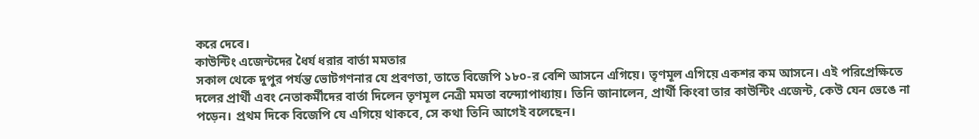করে দেবে।
কাউন্টিং এজেন্টদের ধৈর্য ধরার বার্তা মমতার
সকাল থেকে দুপুর পর্যন্ত ভোটগণনার যে প্রবণতা, তাতে বিজেপি ১৮০-র বেশি আসনে এগিয়ে। তৃণমূল এগিয়ে একশর কম আসনে। এই পরিপ্রেক্ষিতে দলের প্রার্থী এবং নেতাকর্মীদের বার্তা দিলেন তৃণমূল নেত্রী মমতা বন্দ্যোপাধ্যায়। তিনি জানালেন, প্রার্থী কিংবা তার কাউন্টিং এজেন্ট, কেউ যেন ভেঙে না পড়েন। প্রথম দিকে বিজেপি যে এগিয়ে থাকবে, সে কথা তিনি আগেই বলেছেন।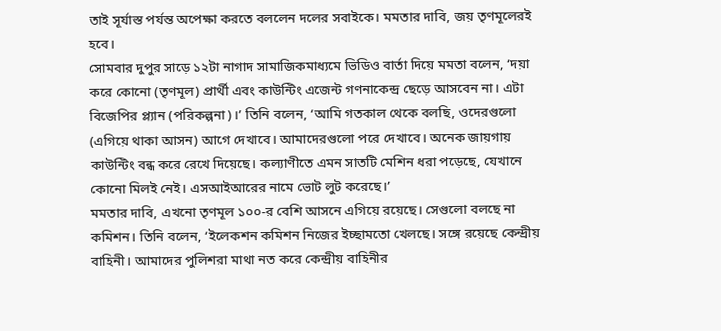তাই সূর্যাস্ত পর্যন্ত অপেক্ষা করতে বললেন দলের সবাইকে। মমতার দাবি, জয় তৃণমূলেরই হবে।
সোমবার দুপুর সাড়ে ১২টা নাগাদ সামাজিকমাধ্যমে ভিডিও বার্তা দিয়ে মমতা বলেন, ‘দয়া করে কোনো (তৃণমূল) প্রার্থী এবং কাউন্টিং এজেন্ট গণনাকেন্দ্র ছেড়ে আসবেন না। এটা বিজেপির প্ল্যান (পরিকল্পনা)।’ তিনি বলেন, ‘আমি গতকাল থেকে বলছি, ওদেরগুলো (এগিয়ে থাকা আসন) আগে দেখাবে। আমাদেরগুলো পরে দেখাবে। অনেক জায়গায় কাউন্টিং বন্ধ করে রেখে দিয়েছে। কল্যাণীতে এমন সাতটি মেশিন ধরা পড়েছে, যেখানে কোনো মিলই নেই। এসআইআরের নামে ভোট লুট করেছে।’
মমতার দাবি, এখনো তৃণমূল ১০০-র বেশি আসনে এগিয়ে রয়েছে। সেগুলো বলছে না কমিশন। তিনি বলেন, ‘ইলেকশন কমিশন নিজের ইচ্ছামতো খেলছে। সঙ্গে রয়েছে কেন্দ্রীয় বাহিনী। আমাদের পুলিশরা মাথা নত করে কেন্দ্রীয় বাহিনীর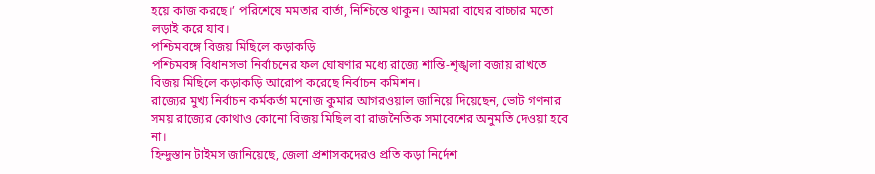হয়ে কাজ করছে।’ পরিশেষে মমতার বার্তা, নিশ্চিন্তে থাকুন। আমরা বাঘের বাচ্চার মতো লড়াই করে যাব।
পশ্চিমবঙ্গে বিজয় মিছিলে কড়াকড়ি
পশ্চিমবঙ্গ বিধানসভা নির্বাচনের ফল ঘোষণার মধ্যে রাজ্যে শান্তি-শৃঙ্খলা বজায় রাখতে বিজয় মিছিলে কড়াকড়ি আরোপ করেছে নির্বাচন কমিশন।
রাজ্যের মুখ্য নির্বাচন কর্মকর্তা মনোজ কুমার আগরওয়াল জানিয়ে দিয়েছেন, ভোট গণনার সময় রাজ্যের কোথাও কোনো বিজয় মিছিল বা রাজনৈতিক সমাবেশের অনুমতি দেওয়া হবে না।
হিন্দুস্তান টাইমস জানিয়েছে, জেলা প্রশাসকদেরও প্রতি কড়া নির্দেশ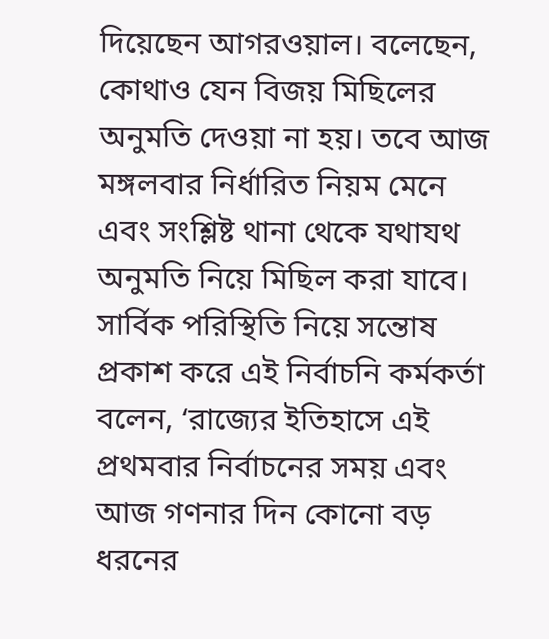দিয়েছেন আগরওয়াল। বলেছেন, কোথাও যেন বিজয় মিছিলের অনুমতি দেওয়া না হয়। তবে আজ মঙ্গলবার নির্ধারিত নিয়ম মেনে এবং সংশ্লিষ্ট থানা থেকে যথাযথ অনুমতি নিয়ে মিছিল করা যাবে।
সার্বিক পরিস্থিতি নিয়ে সন্তোষ প্রকাশ করে এই নির্বাচনি কর্মকর্তা বলেন, ‘রাজ্যের ইতিহাসে এই প্রথমবার নির্বাচনের সময় এবং আজ গণনার দিন কোনো বড় ধরনের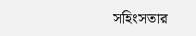সহিংসতার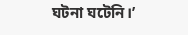ঘটনা ঘটেনি।’